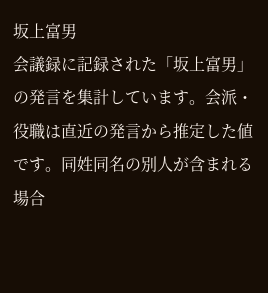坂上富男
会議録に記録された「坂上富男」の発言を集計しています。会派・役職は直近の発言から推定した値です。同姓同名の別人が含まれる場合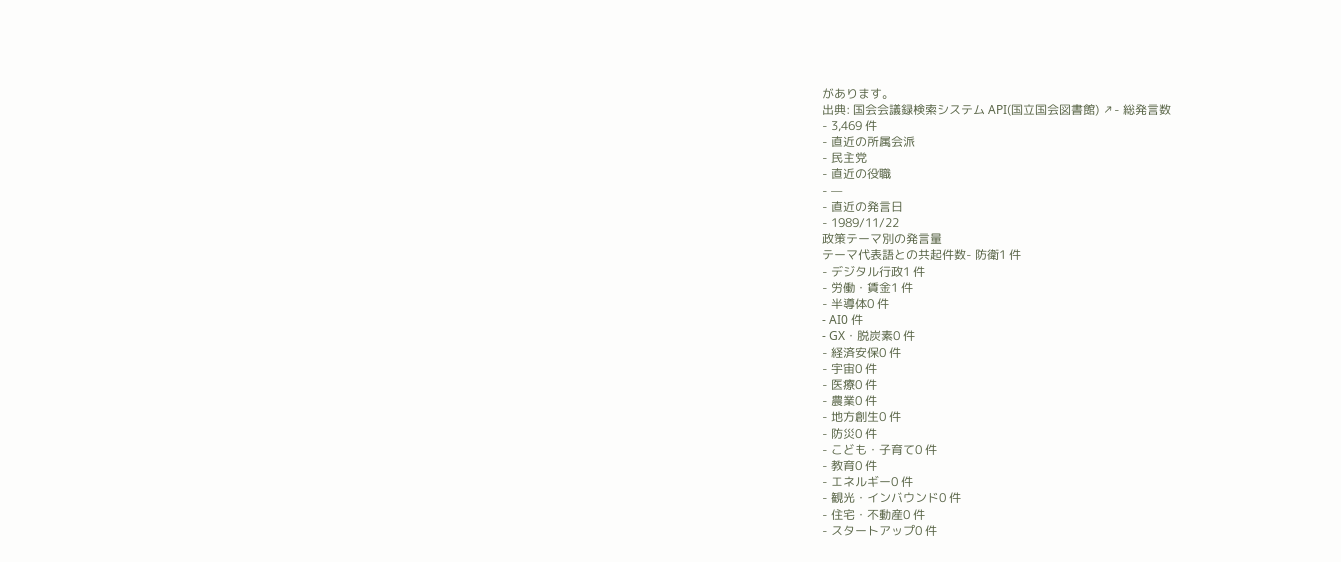があります。
出典: 国会会議録検索システム API(国立国会図書館) ↗- 総発言数
- 3,469 件
- 直近の所属会派
- 民主党
- 直近の役職
- —
- 直近の発言日
- 1989/11/22
政策テーマ別の発言量
テーマ代表語との共起件数- 防衛1 件
- デジタル行政1 件
- 労働・賃金1 件
- 半導体0 件
- AI0 件
- GX・脱炭素0 件
- 経済安保0 件
- 宇宙0 件
- 医療0 件
- 農業0 件
- 地方創生0 件
- 防災0 件
- こども・子育て0 件
- 教育0 件
- エネルギー0 件
- 観光・インバウンド0 件
- 住宅・不動産0 件
- スタートアップ0 件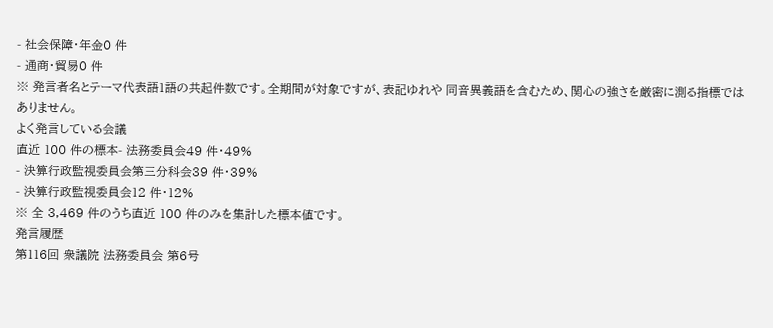- 社会保障・年金0 件
- 通商・貿易0 件
※ 発言者名とテーマ代表語1語の共起件数です。全期間が対象ですが、表記ゆれや 同音異義語を含むため、関心の強さを厳密に測る指標ではありません。
よく発言している会議
直近 100 件の標本- 法務委員会49 件・49%
- 決算行政監視委員会第三分科会39 件・39%
- 決算行政監視委員会12 件・12%
※ 全 3,469 件のうち直近 100 件のみを集計した標本値です。
発言履歴
第116回 衆議院 法務委員会 第6号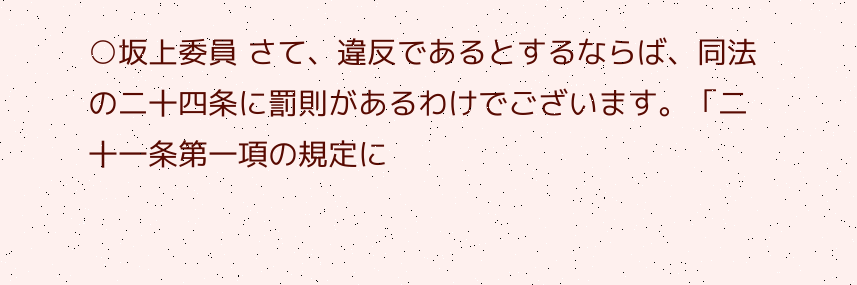○坂上委員 さて、違反であるとするならば、同法の二十四条に罰則があるわけでございます。「二十一条第一項の規定に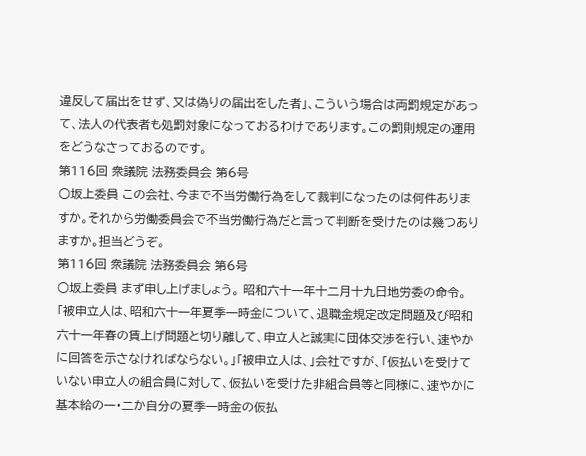違反して届出をせず、又は偽りの届出をした者」、こういう場合は両罰規定があって、法人の代表者も処罰対象になっておるわけであります。この罰則規定の運用をどうなさっておるのです。
第116回 衆議院 法務委員会 第6号
○坂上委員 この会社、今まで不当労働行為をして裁判になったのは何件ありますか。それから労働委員会で不当労働行為だと言って判断を受けたのは幾つありますか。担当どうぞ。
第116回 衆議院 法務委員会 第6号
○坂上委員 まず申し上げましょう。 昭和六十一年十二月十九日地労委の命令。「被申立人は、昭和六十一年夏季一時金について、退職金規定改定問題及び昭和六十一年春の賃上げ問題と切り離して、申立人と誠実に団体交渉を行い、速やかに回答を示さなければならない。」「被申立人は、」会社ですが、「仮払いを受けていない申立人の組合員に対して、仮払いを受けた非組合員等と同様に、速やかに基本給の一・二か自分の夏季一時金の仮払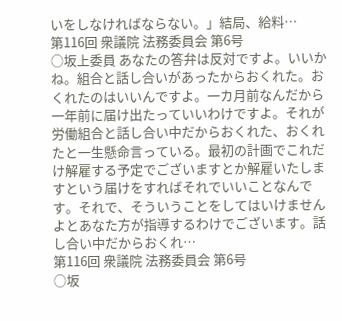いをしなければならない。」結局、給料…
第116回 衆議院 法務委員会 第6号
○坂上委員 あなたの答弁は反対ですよ。いいかね。組合と話し合いがあったからおくれた。おくれたのはいいんですよ。一カ月前なんだから一年前に届け出たっていいわけですよ。それが労働組合と話し合い中だからおくれた、おくれたと一生懸命言っている。最初の計画でこれだけ解雇する予定でございますとか解雇いたしますという届けをすればそれでいいことなんです。それで、そういうことをしてはいけませんよとあなた方が指導するわけでございます。話し合い中だからおくれ…
第116回 衆議院 法務委員会 第6号
○坂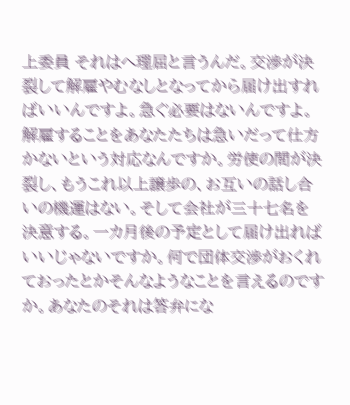上委員 それはへ理屈と言うんだ。交渉が決裂して解雇やむなしとなってから届け出すればいいんですよ。急ぐ必要はないんですよ。解雇することをあなたたちは急いだって仕方かないという対応なんですか。労使の間が決裂し、もうこれ以上譲歩の、お互いの話し合いの機運はない。そして会社が三十七名を決意する。一カ月後の予定として届け出ればいいじゃないですか。何で団体交渉がおくれておったとかそんなようなことを言えるのですか。あなたのそれは答弁にな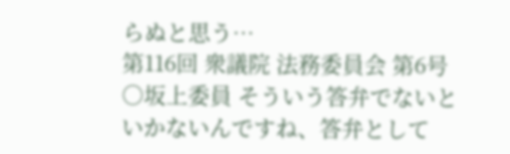らぬと思う…
第116回 衆議院 法務委員会 第6号
○坂上委員 そういう答弁でないといかないんですね、答弁として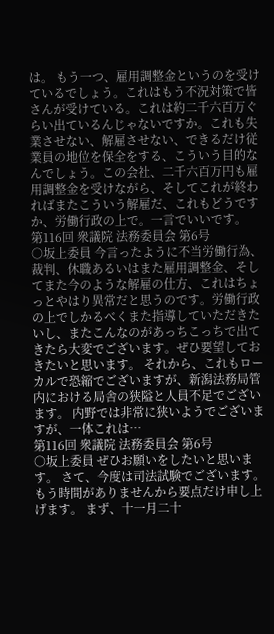は。 もう一つ、雇用調整金というのを受けているでしょう。これはもう不況対策で皆さんが受けている。これは約二千六百万ぐらい出ているんじゃないですか。これも失業させない、解雇させない、できるだけ従業員の地位を保全をする、こういう目的なんでしょう。この会社、二千六百万円も雇用調整金を受けながら、そしてこれが終わればまたこういう解雇だ、これもどうですか、労働行政の上で。一言でいいです。
第116回 衆議院 法務委員会 第6号
○坂上委員 今言ったように不当労働行為、裁判、休職あるいはまた雇用調整金、そしてまた今のような解雇の仕方、これはちょっとやはり異常だと思うのです。労働行政の上でしかるべくまた指導していただきたいし、またこんなのがあっちこっちで出てきたら大変でございます。ぜひ要望しておきたいと思います。 それから、これもローカルで恐縮でございますが、新潟法務局管内における局舎の狭隘と人員不足でございます。 内野では非常に狭いようでございますが、一体これは…
第116回 衆議院 法務委員会 第6号
○坂上委員 ぜひお願いをしたいと思います。 さて、今度は司法試験でございます。もう時間がありませんから要点だけ申し上げます。 まず、十一月二十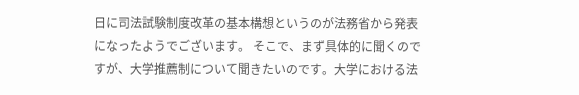日に司法試験制度改革の基本構想というのが法務省から発表になったようでございます。 そこで、まず具体的に聞くのですが、大学推薦制について聞きたいのです。大学における法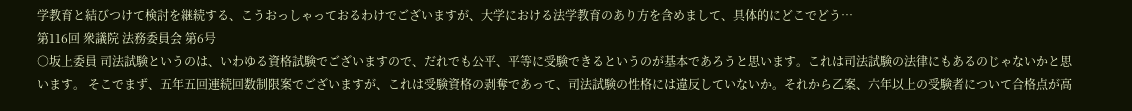学教育と結びつけて検討を継続する、こうおっしゃっておるわけでございますが、大学における法学教育のあり方を含めまして、具体的にどこでどう…
第116回 衆議院 法務委員会 第6号
○坂上委員 司法試験というのは、いわゆる資格試験でございますので、だれでも公平、平等に受験できるというのが基本であろうと思います。これは司法試験の法律にもあるのじゃないかと思います。 そこでまず、五年五回連続回数制限案でございますが、これは受験資格の剥奪であって、司法試験の性格には違反していないか。それから乙案、六年以上の受験者について合格点が高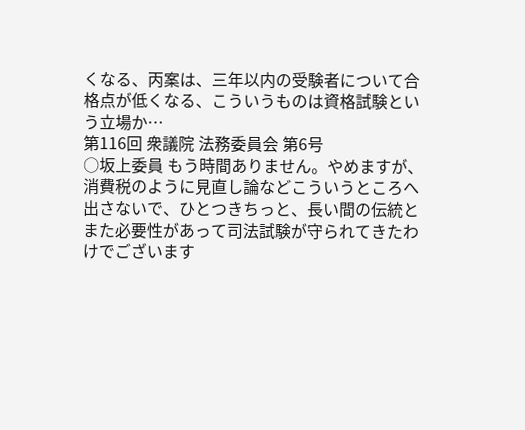くなる、丙案は、三年以内の受験者について合格点が低くなる、こういうものは資格試験という立場か…
第116回 衆議院 法務委員会 第6号
○坂上委員 もう時間ありません。やめますが、消費税のように見直し論などこういうところへ出さないで、ひとつきちっと、長い間の伝統とまた必要性があって司法試験が守られてきたわけでございます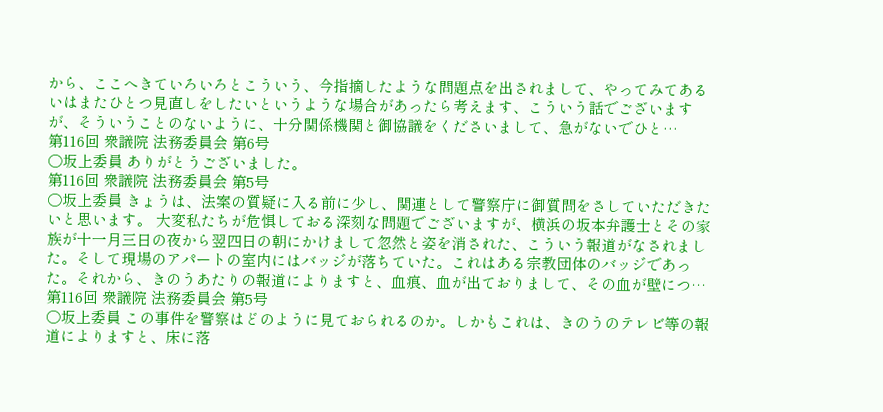から、ここへきていろいろとこういう、今指摘したような問題点を出されまして、やってみてあるいはまたひとつ見直しをしたいというような場合があったら考えます、こういう話でございますが、そういうことのないように、十分関係機関と御協議をくださいまして、急がないでひと…
第116回 衆議院 法務委員会 第6号
○坂上委員 ありがとうございました。
第116回 衆議院 法務委員会 第5号
○坂上委員 きょうは、法案の質疑に入る前に少し、関連として警察庁に御質問をさしていただきたいと思います。 大変私たちが危惧しておる深刻な問題でございますが、横浜の坂本弁護士とその家族が十一月三日の夜から翌四日の朝にかけまして忽然と姿を消された、こういう報道がなされました。そして現場のアパートの室内にはバッジが落ちていた。これはある宗教団体のバッジであった。それから、きのうあたりの報道によりますと、血痕、血が出ておりまして、その血が壁につ…
第116回 衆議院 法務委員会 第5号
○坂上委員 この事件を警察はどのように見ておられるのか。しかもこれは、きのうのテレビ等の報道によりますと、床に落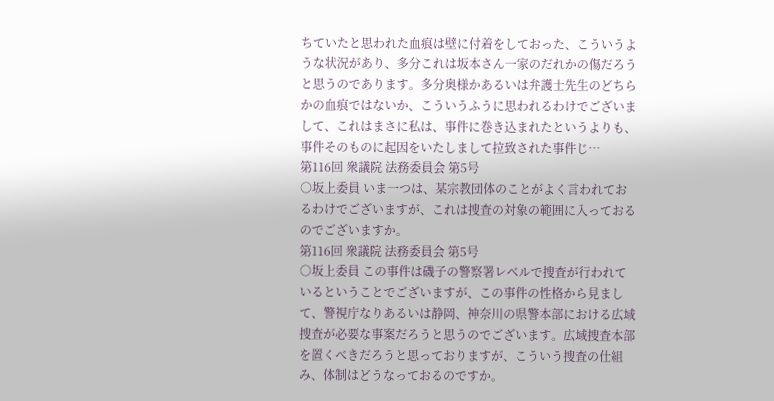ちていたと思われた血痕は壁に付着をしておった、こういうような状況があり、多分これは坂本さん一家のだれかの傷だろうと思うのであります。多分奥様かあるいは弁護士先生のどちらかの血痕ではないか、こういうふうに思われるわけでございまして、これはまさに私は、事件に巻き込まれたというよりも、事件そのものに起因をいたしまして拉致された事件じ…
第116回 衆議院 法務委員会 第5号
○坂上委員 いま一つは、某宗教団体のことがよく言われておるわけでございますが、これは捜査の対象の範囲に入っておるのでございますか。
第116回 衆議院 法務委員会 第5号
○坂上委員 この事件は磯子の警察署レベルで捜査が行われているということでございますが、この事件の性格から見まして、警視庁なりあるいは静岡、神奈川の県警本部における広域捜査が必要な事案だろうと思うのでございます。広域捜査本部を置くべきだろうと思っておりますが、こういう捜査の仕組み、体制はどうなっておるのですか。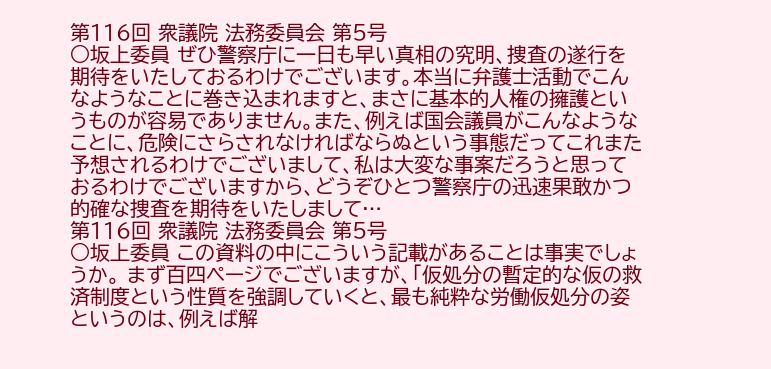第116回 衆議院 法務委員会 第5号
○坂上委員 ぜひ警察庁に一日も早い真相の究明、捜査の遂行を期待をいたしておるわけでございます。本当に弁護士活動でこんなようなことに巻き込まれますと、まさに基本的人権の擁護というものが容易でありません。また、例えば国会議員がこんなようなことに、危険にさらされなければならぬという事態だってこれまた予想されるわけでございまして、私は大変な事案だろうと思っておるわけでございますから、どうぞひとつ警察庁の迅速果敢かつ的確な捜査を期待をいたしまして…
第116回 衆議院 法務委員会 第5号
○坂上委員 この資料の中にこういう記載があることは事実でしょうか。 まず百四ページでございますが、「仮処分の暫定的な仮の救済制度という性質を強調していくと、最も純粋な労働仮処分の姿というのは、例えば解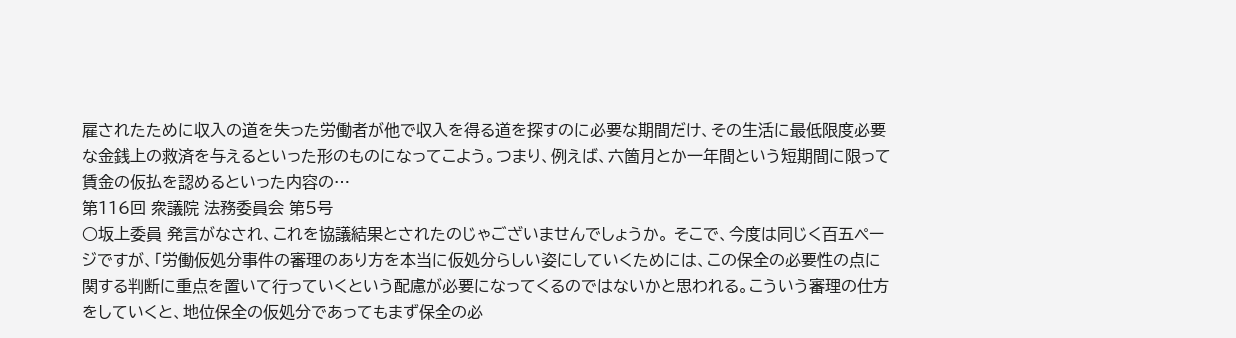雇されたために収入の道を失った労働者が他で収入を得る道を探すのに必要な期間だけ、その生活に最低限度必要な金銭上の救済を与えるといった形のものになってこよう。つまり、例えば、六箇月とか一年間という短期間に限って賃金の仮払を認めるといった内容の…
第116回 衆議院 法務委員会 第5号
○坂上委員 発言がなされ、これを協議結果とされたのじゃございませんでしょうか。 そこで、今度は同じく百五ページですが、「労働仮処分事件の審理のあり方を本当に仮処分らしい姿にしていくためには、この保全の必要性の点に関する判断に重点を置いて行っていくという配慮が必要になってくるのではないかと思われる。こういう審理の仕方をしていくと、地位保全の仮処分であってもまず保全の必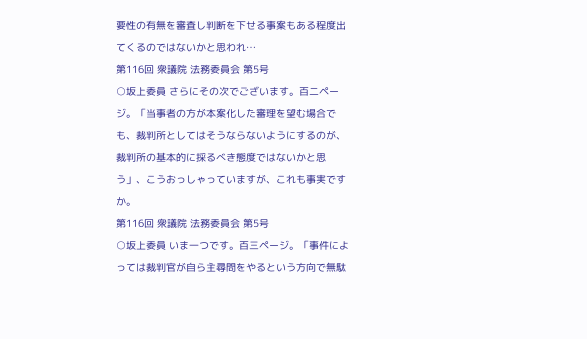要性の有無を審査し判断を下せる事案もある程度出てくるのではないかと思われ…
第116回 衆議院 法務委員会 第5号
○坂上委員 さらにその次でございます。百二ページ。「当事者の方が本案化した審理を望む場合でも、裁判所としてはそうならないようにするのが、裁判所の基本的に採るべき態度ではないかと思う」、こうおっしゃっていますが、これも事実ですか。
第116回 衆議院 法務委員会 第5号
○坂上委員 いま一つです。百三ページ。「事件によっては裁判官が自ら主尋問をやるという方向で無駄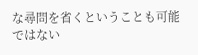な尋問を省くということも可能ではない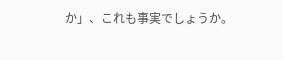か」、これも事実でしょうか。